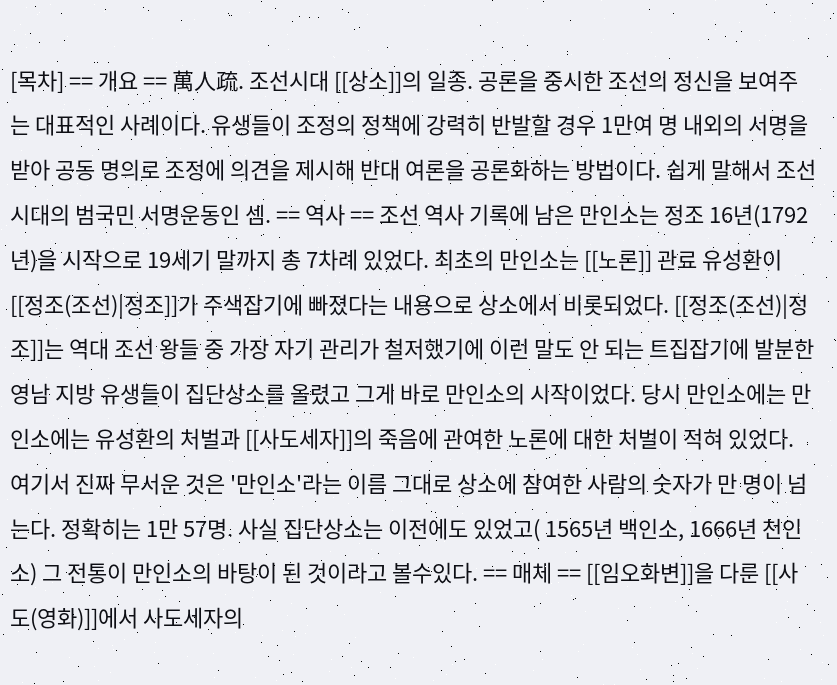[목차] == 개요 == 萬人疏. 조선시대 [[상소]]의 일종. 공론을 중시한 조선의 정신을 보여주는 대표적인 사례이다. 유생들이 조정의 정책에 강력히 반발할 경우 1만여 명 내외의 서명을 받아 공동 명의로 조정에 의견을 제시해 반대 여론을 공론화하는 방법이다. 쉽게 말해서 조선 시대의 범국민 서명운동인 셈. == 역사 == 조선 역사 기록에 남은 만인소는 정조 16년(1792년)을 시작으로 19세기 말까지 총 7차례 있었다. 최초의 만인소는 [[노론]] 관료 유성환이 [[정조(조선)|정조]]가 주색잡기에 빠졌다는 내용으로 상소에서 비롯되었다. [[정조(조선)|정조]]는 역대 조선 왕들 중 가장 자기 관리가 철저했기에 이런 말도 안 되는 트집잡기에 발분한 영남 지방 유생들이 집단상소를 올렸고 그게 바로 만인소의 시작이었다. 당시 만인소에는 만인소에는 유성환의 처벌과 [[사도세자]]의 죽음에 관여한 노론에 대한 처벌이 적혀 있었다. 여기서 진짜 무서운 것은 '만인소'라는 이름 그대로 상소에 참여한 사람의 숫자가 만 명이 넘는다. 정확히는 1만 57명. 사실 집단상소는 이전에도 있었고( 1565년 백인소, 1666년 천인소) 그 전통이 만인소의 바탕이 된 것이라고 볼수있다. == 매체 == [[임오화변]]을 다룬 [[사도(영화)]]에서 사도세자의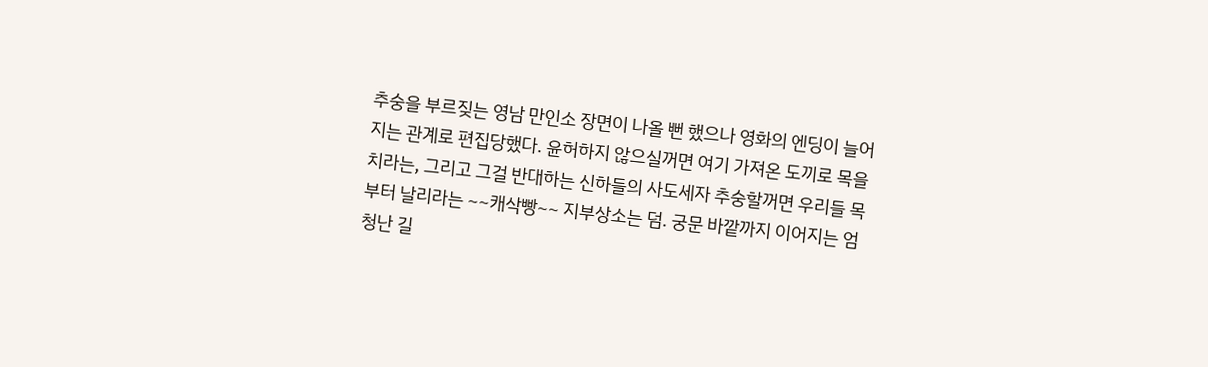추숭을 부르짖는 영남 만인소 장면이 나올 뻔 했으나 영화의 엔딩이 늘어지는 관계로 편집당했다. 윤허하지 않으실꺼면 여기 가져온 도끼로 목을 치라는, 그리고 그걸 반대하는 신하들의 사도세자 추숭할꺼면 우리들 목부터 날리라는 ~~캐삭빵~~ 지부상소는 덤. 궁문 바깥까지 이어지는 엄청난 길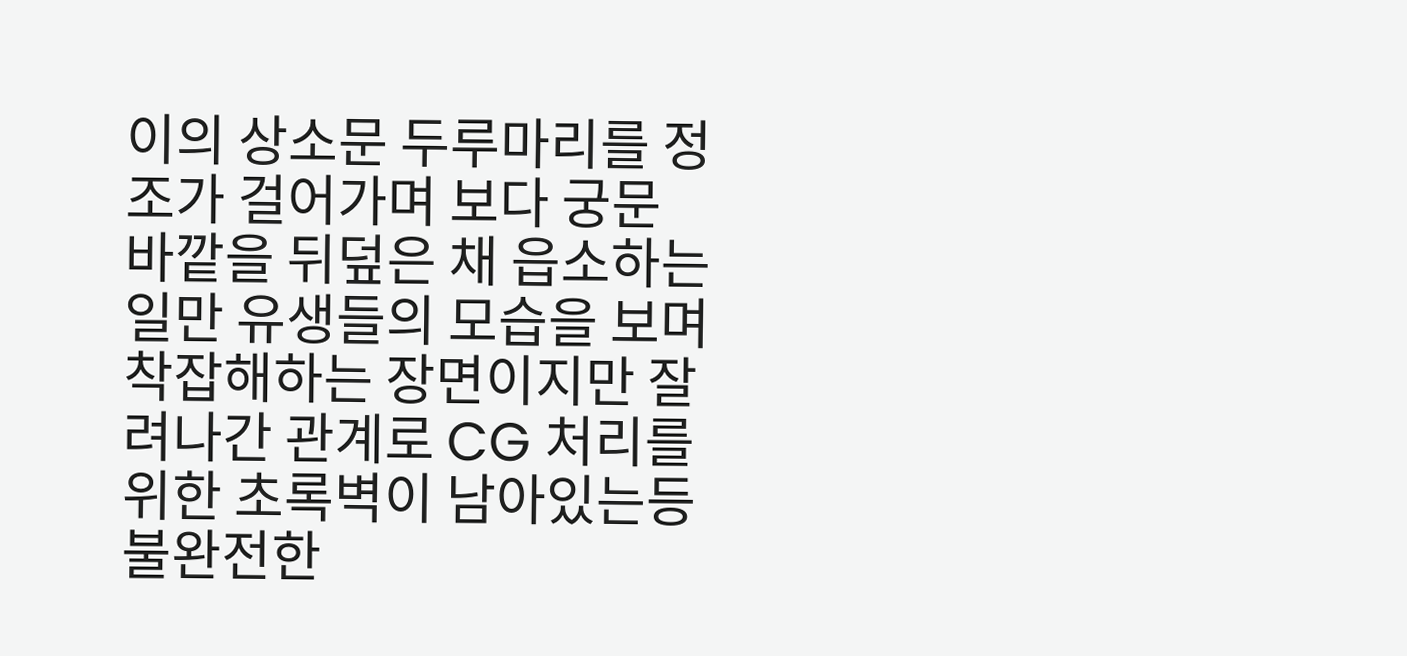이의 상소문 두루마리를 정조가 걸어가며 보다 궁문 바깥을 뒤덮은 채 읍소하는 일만 유생들의 모습을 보며 착잡해하는 장면이지만 잘려나간 관계로 CG 처리를 위한 초록벽이 남아있는등 불완전한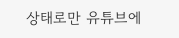상태로만 유튜브에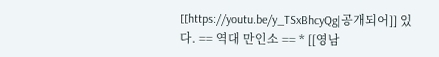[[https://youtu.be/y_TSxBhcyQg|공개되어]] 있다. == 역대 만인소 == * [[영남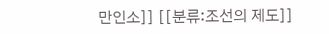만인소]] [[분류:조선의 제도]]